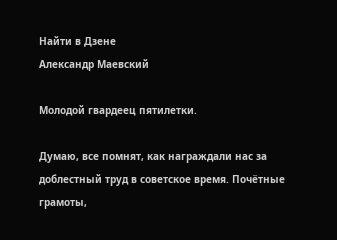Найти в Дзене
Александр Маевский

Молодой гвардеец пятилетки.

Думаю, все помнят, как награждали нас за доблестный труд в советское время. Почётные грамоты,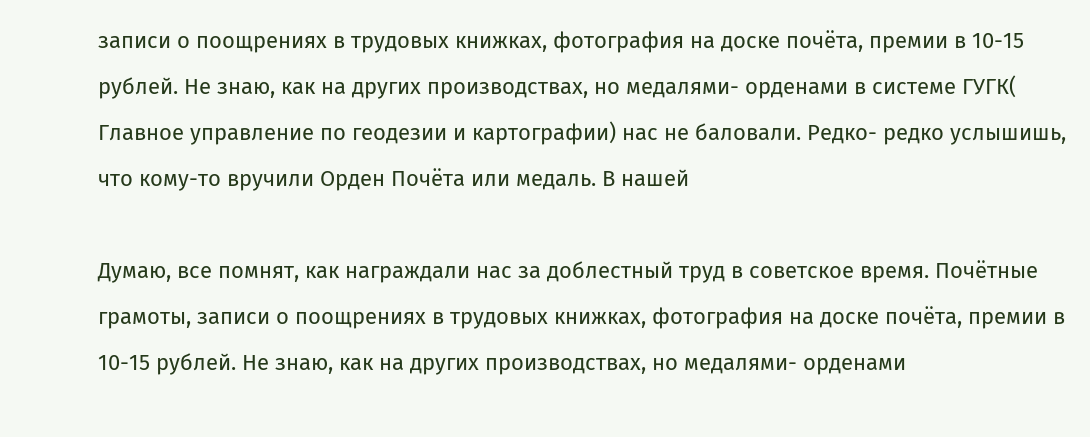записи о поощрениях в трудовых книжках, фотография на доске почёта, премии в 10-15 рублей. Не знаю, как на других производствах, но медалями- орденами в системе ГУГК( Главное управление по геодезии и картографии) нас не баловали. Редко- редко услышишь, что кому-то вручили Орден Почёта или медаль. В нашей

Думаю, все помнят, как награждали нас за доблестный труд в советское время. Почётные грамоты, записи о поощрениях в трудовых книжках, фотография на доске почёта, премии в 10-15 рублей. Не знаю, как на других производствах, но медалями- орденами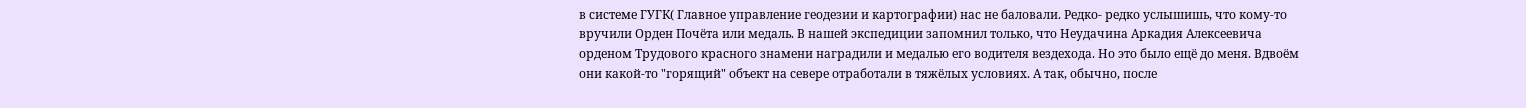в системе ГУГК( Главное управление геодезии и картографии) нас не баловали. Редко- редко услышишь, что кому-то вручили Орден Почёта или медаль. В нашей экспедиции запомнил только, что Неудачина Аркадия Алексеевича орденом Трудового красного знамени наградили и медалью его водителя вездехода. Но это было ещё до меня. Вдвоём они какой-то "горящий" объект на севере отработали в тяжёлых условиях. А так, обычно, после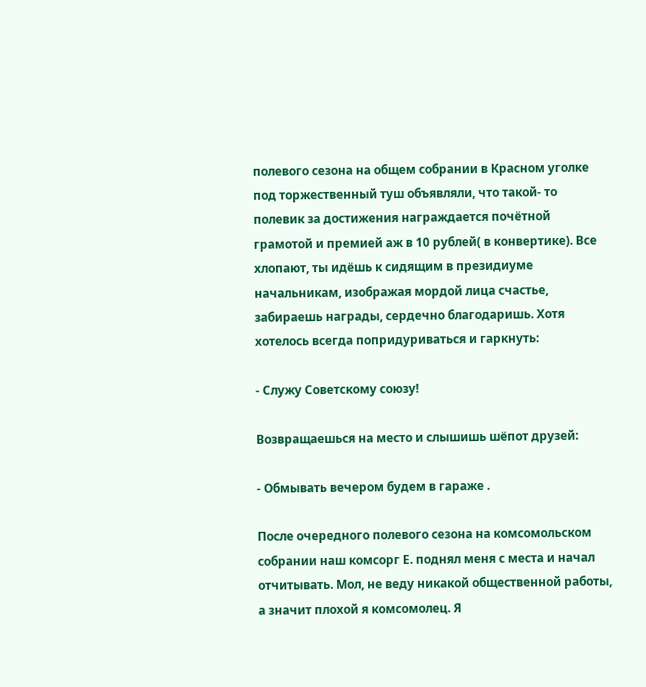полевого сезона на общем собрании в Красном уголке под торжественный туш объявляли, что такой- то полевик за достижения награждается почётной грамотой и премией аж в 10 рублей( в конвертике). Все хлопают, ты идёшь к сидящим в президиуме начальникам, изображая мордой лица счастье, забираешь награды, сердечно благодаришь. Хотя хотелось всегда попридуриваться и гаркнуть:

- Служу Советскому союзу!

Возвращаешься на место и слышишь шёпот друзей:

- Обмывать вечером будем в гараже .

После очередного полевого сезона на комсомольском собрании наш комсорг Е. поднял меня с места и начал отчитывать. Мол, не веду никакой общественной работы, а значит плохой я комсомолец. Я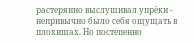растерянно выслушивал упрёки - непривычно было себя ощущать в плохишах. Но постепенно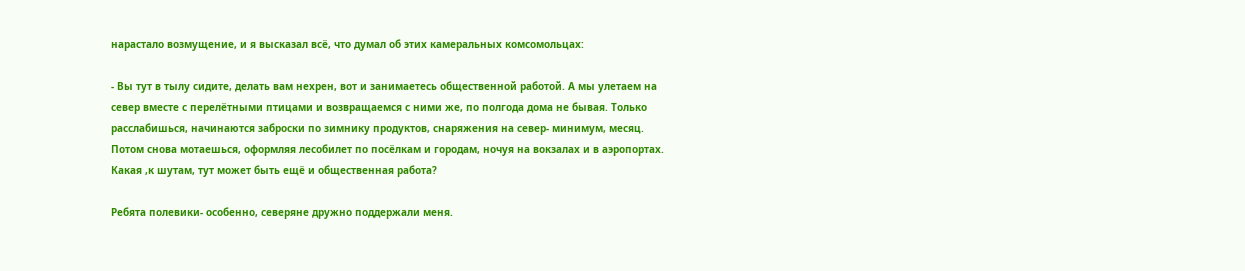нарастало возмущение, и я высказал всё, что думал об этих камеральных комсомольцах:

- Вы тут в тылу сидите, делать вам нехрен, вот и занимаетесь общественной работой. А мы улетаем на север вместе с перелётными птицами и возвращаемся с ними же, по полгода дома не бывая. Только расслабишься, начинаются заброски по зимнику продуктов, снаряжения на север- минимум, месяц. Потом снова мотаешься, оформляя лесобилет по посёлкам и городам, ночуя на вокзалах и в аэропортах. Какая ,к шутам, тут может быть ещё и общественная работа?

Ребята полевики- особенно, северяне дружно поддержали меня.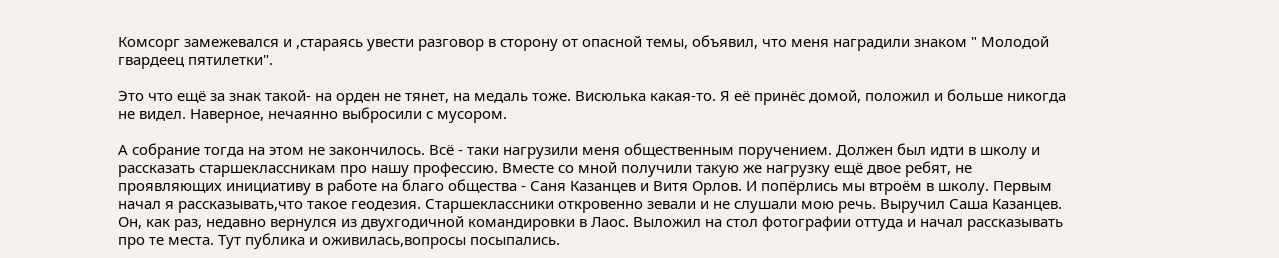Комсорг замежевался и ,стараясь увести разговор в сторону от опасной темы, объявил, что меня наградили знаком " Молодой гвардеец пятилетки".

Это что ещё за знак такой- на орден не тянет, на медаль тоже. Висюлька какая-то. Я её принёс домой, положил и больше никогда не видел. Наверное, нечаянно выбросили с мусором.

А собрание тогда на этом не закончилось. Всё - таки нагрузили меня общественным поручением. Должен был идти в школу и рассказать старшеклассникам про нашу профессию. Вместе со мной получили такую же нагрузку ещё двое ребят, не проявляющих инициативу в работе на благо общества - Саня Казанцев и Витя Орлов. И попёрлись мы втроём в школу. Первым начал я рассказывать,что такое геодезия. Старшеклассники откровенно зевали и не слушали мою речь. Выручил Саша Казанцев. Он, как раз, недавно вернулся из двухгодичной командировки в Лаос. Выложил на стол фотографии оттуда и начал рассказывать про те места. Тут публика и оживилась,вопросы посыпались.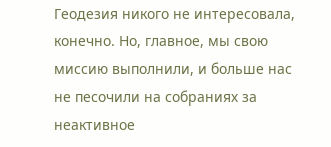Геодезия никого не интересовала, конечно. Но, главное, мы свою миссию выполнили, и больше нас не песочили на собраниях за неактивное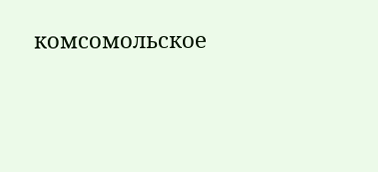комсомольское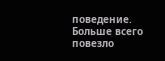поведение. Больше всего повезло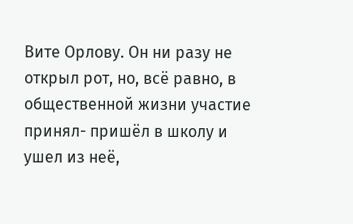Вите Орлову. Он ни разу не открыл рот, но, всё равно, в общественной жизни участие принял- пришёл в школу и ушел из неё,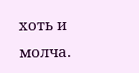хоть и молча.